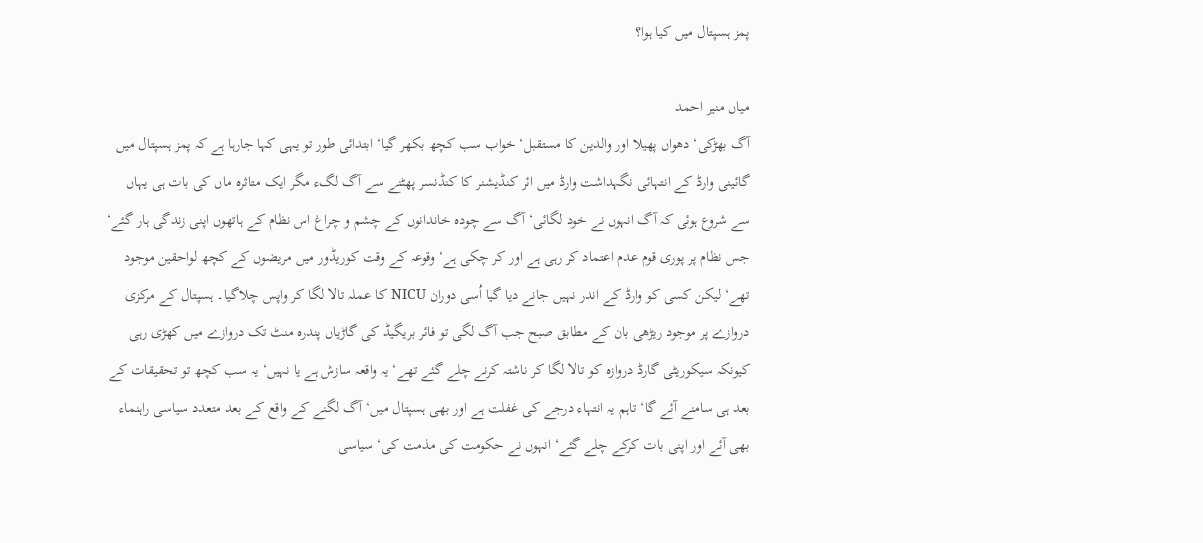پمز ہسپتال میں کیا ہوا؟

میاں منیر احمد
آگ بھڑکی‘ دھواں پھیلا اور والدین کا مستقبل‘ خواب سب کچھ بکھر گیا‘ ابتدائی طور تو یہی کہا جارہا ہے کہ پمز ہسپتال میں گائینی وارڈ کے انتہائی نگہداشت وارڈ میں ائر کنڈیشنر کا کنڈنسر پھٹنے سے آگ لگء مگر ایک متاثرہ ماں کی بات ہی یہاں سے شروع ہوئی کہ آگ انہوں نے خود لگائی‘ آگ سے چودہ خاندانوں کے چشم و چراغ اس نظام کے ہاتھوں اپنی زندگی ہار گئے‘ جس نظام پر پوری قوم عدم اعتماد کر رہی ہے اور کر چکی ہے‘ وقوعہ کے وقت کوریڈور میں مریضوں کے کچھ لواحقین موجود تھے‘ لیکن کسی کو وارڈ کے اندر نہیں جانے دیا گیا اُسی دوران NICU کا عملہ تالا لگا کر واپس چلاگیا۔ ہسپتال کے مرکزی دروازے پر موجود ریڑھی بان کے مطابق صبح جب آگ لگی تو فائر بریگیڈ کی گاڑیاں پندرہ منٹ تک دروازے میں کھڑی رہی کیونکہ سیکوریٹی گارڈ دروازہ کو تالا لگا کر ناشتہ کرنے چلے گئے تھے‘ یہ واقعہ سازش ہے یا نہیں‘ یہ سب کچھ تو تحقیقات کے بعد ہی سامنے آئے گا‘ تاہم یہ انتہاء درجے کی غفلت ہے اور بھی ہسپتال میں‘ آگ لگنے کے واقع کے بعد متعدد سیاسی راہنماء بھی آئے اور اپنی بات کرکے چلے گئے‘ انہوں نے حکومت کی مذمت کی‘ سیاسی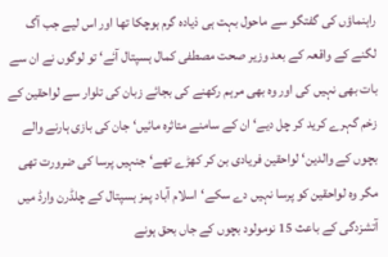راہنماؤں کی گفتگو سے ماحول بہت ہی ذیادہ گرم ہوچکا تھا اور اس لیے جب آگ لگنے کے واقعہ کے بعد وزیر صحت مصطفی کمال ہسپتال آئے‘ تو لوگوں نے ان سے بات بھی نہیں کی اور وہ بھی مرہم رکھنے کی بجائے زبان کی تلوار سے لواحقین کے زخم گہرے کرید کر چل دیے‘ ان کے سامنے متاثرہ مائیں‘ جان کی بازی ہارنے والے بچوں کے والدین‘ لواحقین فریادی بن کر کھڑے تھے‘ جنہیں پرسا کی ضرورت تھی مگر وہ لواحقین کو پرسا نہیں دے سکے‘اسلام آباد پمز ہسپتال کے چلڈرن وارڈ میں آتشزدگی کے باعث 15 نومولود بچوں کے جاں بحق ہونے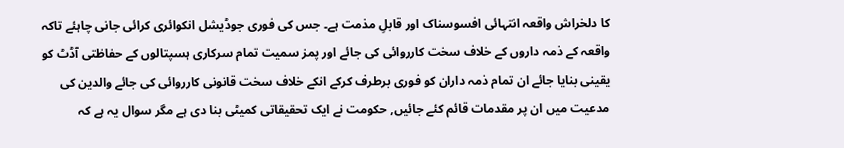کا دلخراش واقعہ انتہائی افسوسناک اور قابلِ مذمت ہے۔ جس کی فوری جوڈیشل انکوائری کرائی جانی چاہئے تاکہ واقعہ کے ذمہ داروں کے خلاف سخت کارروائی کی جائے اور پمز سمیت تمام سرکاری ہسپتالوں کے حفاظتی آڈٹ کو یقینی بنایا جائے ان تمام ذمہ داران کو فوری برطرف کرکے انکے خلاف سخت قانونی کارروائی کی جائے والدین کی مدعیت میں ان پر مقدمات قائم کئے جائیں, حکومت نے ایک تحقیقاتی کمیٹی بنا دی ہے مگر سوال یہ ہے کہ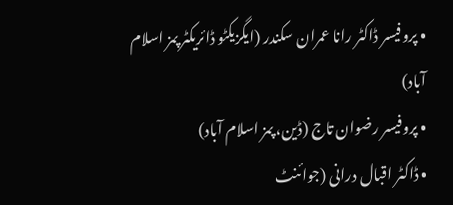• پروفیسر ڈاکٹر رانا عمران سکندر (ایگزیکٹو ڈائریکٹر پمز اسلام آباد)
• پروفیسر رضوان تاج (ڈین، پمز اسلام آباد)
• ڈاکٹر اقبال درانی (جوائنٹ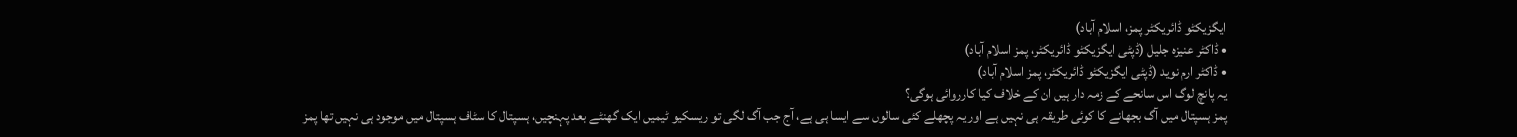ایگزیکٹو ڈائریکٹر پمز، اسلام آباد)
• ڈاکٹر عنیزہ جلیل (ڈپٹی ایگزیکٹو ڈائریکٹر، پمز اسلام آباد)
• ڈاکٹر ارم نوید (ڈپٹی ایگزیکٹو ڈائریکٹر، پمز اسلام آباد)
یہ پانچ لوگ اس سانحے کے زمہ دار ہیں ان کے خلاف کیا کارروائی ہوگی؟
پمز ہسپتال میں آگ بجھانے کا کوئی طریقہ ہی نہیں ہے اور یہ پچھلے کئی سالوں سے ایسا ہی ہے، آج جب آگ لگی تو ریسکیو ٹیمیں ایک گھنٹے بعد پہنچیں، ہسپتال کا سٹاف ہسپتال میں موجود ہی نہیں تھا پمز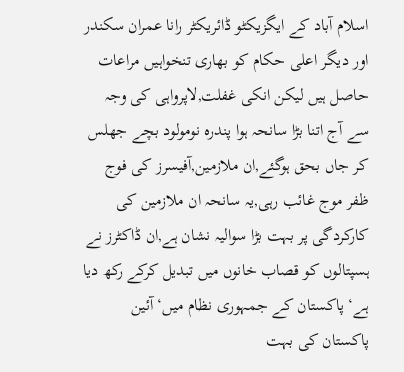اسلام آباد کے ایگزیکٹو ڈائریکٹر رانا عمران سکندر اور دیگر اعلی حکام کو بھاری تنخواہیں مراعات حاصل ہیں لیکن انکی غفلت,لاپرواہی کی وجہ سے آج اتنا بڑا سانحہ ہوا پندرہ نومولود بچے جھلس کر جاں بحق ہوگئے,ان ملازمین,آفیسرز کی فوج ظفر موج غائب رہی,یہ سانحہ ان ملازمین کی کارکردگی پر بہت بڑا سوالیہ نشان ہے,ان ڈاکٹرز نے ہسپتالوں کو قصاب خانوں میں تبدیل کرکے رکھ دیا ہے‘ پاکستان کے جمہوری نظام میں‘ آئین پاکستان کی بہت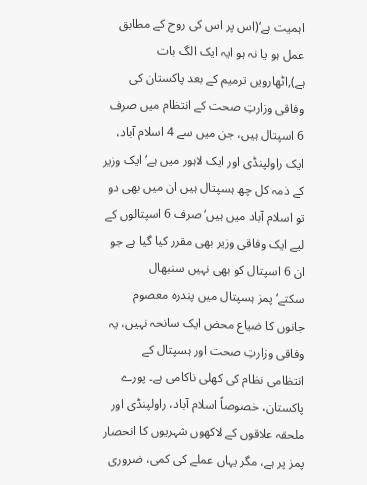اہمیت ہے‘(اس پر اس کی روح کے مطابق عمل ہو یا نہ ہو ایہ ایک الگ بات ہے),اٹھارویں ترمیم کے بعد پاکستان کی وفاقی وزارتِ صحت کے انتظام میں صرف 6 اسپتال ہیں، جن میں سے 4 اسلام آباد، ایک راولپنڈی اور ایک لاہور میں ہے‘ ایک وزیر کے ذمہ کل چھ ہسپتال ہیں ان میں بھی دو تو اسلام آباد میں ہیں‘صرف 6 اسپتالوں کے لیے ایک وفاقی وزیر بھی مقرر کیا گیا ہے جو ان 6 اسپتال کو بھی نہیں سنبھال سکتے‘پمز ہسپتال میں پندرہ معصوم جانوں کا ضیاع محض ایک سانحہ نہیں، یہ وفاقی وزارتِ صحت اور ہسپتال کے انتظامی نظام کی کھلی ناکامی ہے۔ پورے پاکستان، خصوصاً اسلام آباد، راولپنڈی اور ملحقہ علاقوں کے لاکھوں شہریوں کا انحصار پمز پر ہے، مگر یہاں عملے کی کمی، ضروری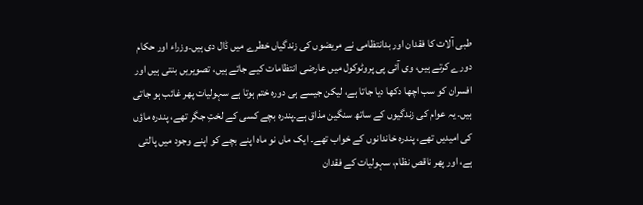طبی آلات کا فقدان اور بدانتظامی نے مریضوں کی زندگیاں خطرے میں ڈال دی ہیں۔وزراء اور حکام دورے کرتے ہیں، وی آئی پی پروٹوکول میں عارضی انتظامات کیے جاتے ہیں، تصویریں بنتی ہیں اور افسران کو سب اچھا دکھا دیا جاتا ہے، لیکن جیسے ہی دورہ ختم ہوتا ہے سہولیات پھر غائب ہو جاتی ہیں۔ یہ عوام کی زندگیوں کے ساتھ سنگین مذاق ہے۔پندرہ بچے کسی کے لختِ جگر تھے، پندرہ ماؤں کی امیدیں تھے، پندرہ خاندانوں کے خواب تھے۔ ایک ماں نو ماہ اپنے بچے کو اپنے وجود میں پالتی ہے، اور پھر ناقص نظام، سہولیات کے فقدان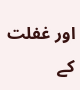اور غفلت کے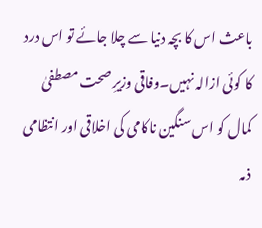باعث اس کا بچہ دنیا سے چلا جائے تو اس درد کا کوئی ازالہ نہیں۔وفاقی وزیرِ صحت مصطفیٰ کمال کو اس سنگین ناکامی کی اخلاقی اور انتظامی ذمہ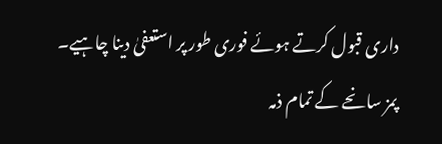داری قبول کرتے ہوئے فوری طور پر استعفیٰ دینا چاہیے۔
پمز سانحے کے تمام ذمہ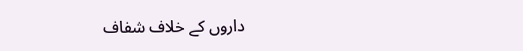داروں کے خلاف شفاف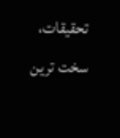تحقیقات، سخت ترین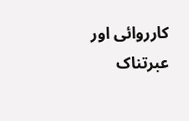کارروائی اور عبرتناک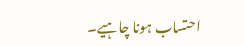احتساب ہونا چاہیے۔